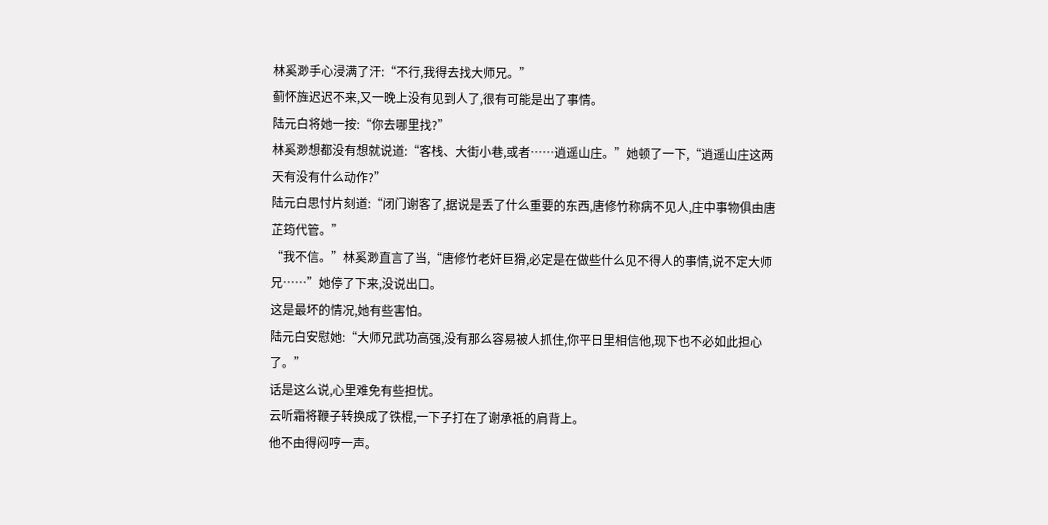林奚渺手心浸满了汗:“不行,我得去找大师兄。”
蓟怀旌迟迟不来,又一晚上没有见到人了,很有可能是出了事情。
陆元白将她一按:“你去哪里找?”
林奚渺想都没有想就说道:“客栈、大街小巷,或者……逍遥山庄。”她顿了一下,“逍遥山庄这两天有没有什么动作?”
陆元白思忖片刻道:“闭门谢客了,据说是丢了什么重要的东西,唐修竹称病不见人,庄中事物俱由唐芷筠代管。”
“我不信。”林奚渺直言了当,“唐修竹老奸巨猾,必定是在做些什么见不得人的事情,说不定大师兄……”她停了下来,没说出口。
这是最坏的情况,她有些害怕。
陆元白安慰她:“大师兄武功高强,没有那么容易被人抓住,你平日里相信他,现下也不必如此担心了。”
话是这么说,心里难免有些担忧。
云听霜将鞭子转换成了铁棍,一下子打在了谢承祗的肩背上。
他不由得闷哼一声。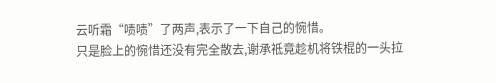云听霜“啧啧”了两声,表示了一下自己的惋惜。
只是脸上的惋惜还没有完全散去,谢承祗竟趁机将铁棍的一头拉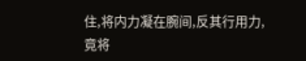住,将内力凝在腕间,反其行用力,竟将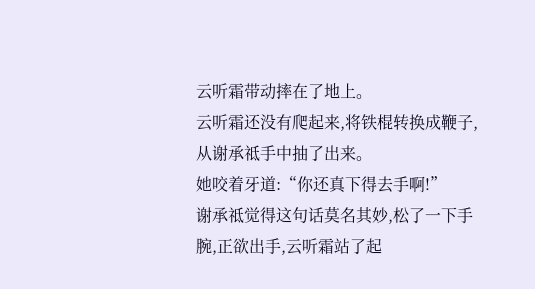云听霜带动摔在了地上。
云听霜还没有爬起来,将铁棍转换成鞭子,从谢承祗手中抽了出来。
她咬着牙道:“你还真下得去手啊!”
谢承祗觉得这句话莫名其妙,松了一下手腕,正欲出手,云听霜站了起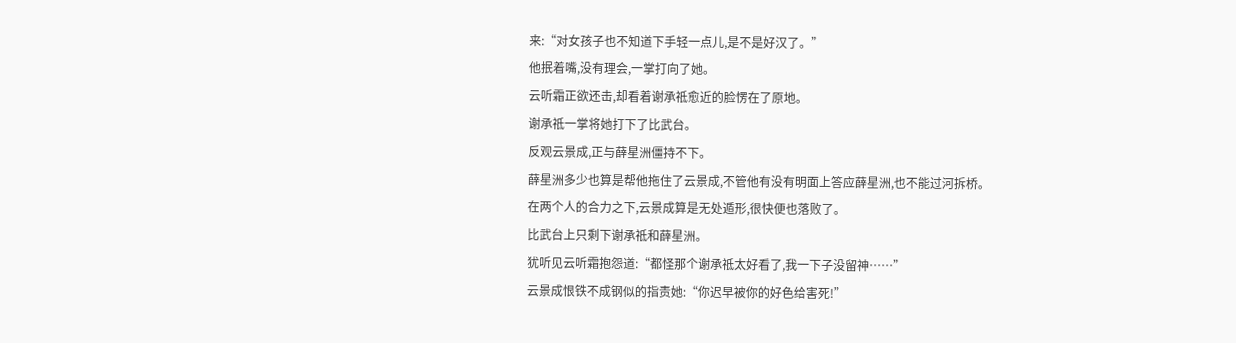来:“对女孩子也不知道下手轻一点儿,是不是好汉了。”
他抿着嘴,没有理会,一掌打向了她。
云听霜正欲还击,却看着谢承祗愈近的脸愣在了原地。
谢承祗一掌将她打下了比武台。
反观云景成,正与薛星洲僵持不下。
薛星洲多少也算是帮他拖住了云景成,不管他有没有明面上答应薛星洲,也不能过河拆桥。
在两个人的合力之下,云景成算是无处遁形,很快便也落败了。
比武台上只剩下谢承祗和薛星洲。
犹听见云听霜抱怨道:“都怪那个谢承祗太好看了,我一下子没留神……”
云景成恨铁不成钢似的指责她:“你迟早被你的好色给害死!”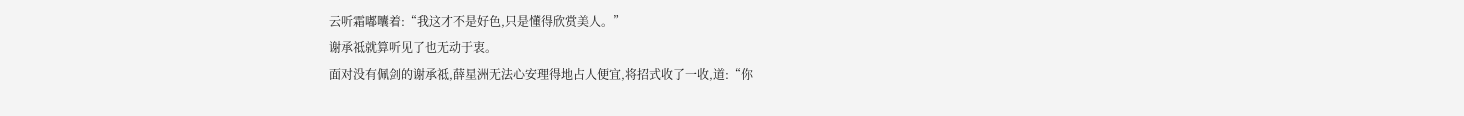云听霜嘟囔着:“我这才不是好色,只是懂得欣赏美人。”
谢承祗就算听见了也无动于衷。
面对没有佩剑的谢承祗,薛星洲无法心安理得地占人便宜,将招式收了一收,道:“你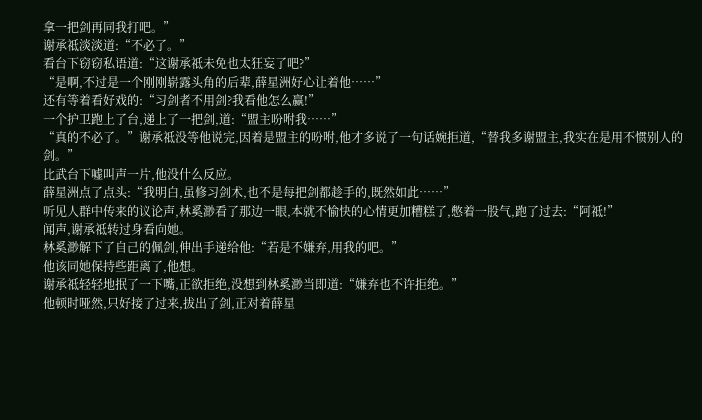拿一把剑再同我打吧。”
谢承祗淡淡道:“不必了。”
看台下窃窃私语道:“这谢承祗未免也太狂妄了吧?”
“是啊,不过是一个刚刚崭露头角的后辈,薛星洲好心让着他……”
还有等着看好戏的:“习剑者不用剑?我看他怎么赢!”
一个护卫跑上了台,递上了一把剑,道:“盟主吩咐我……”
“真的不必了。”谢承祗没等他说完,因着是盟主的吩咐,他才多说了一句话婉拒道,“替我多谢盟主,我实在是用不惯别人的剑。”
比武台下嘘叫声一片,他没什么反应。
薛星洲点了点头:“我明白,虽修习剑术,也不是每把剑都趁手的,既然如此……”
听见人群中传来的议论声,林奚渺看了那边一眼,本就不愉快的心情更加糟糕了,憋着一股气,跑了过去:“阿祗!”
闻声,谢承祗转过身看向她。
林奚渺解下了自己的佩剑,伸出手递给他:“若是不嫌弃,用我的吧。”
他该同她保持些距离了,他想。
谢承祗轻轻地抿了一下嘴,正欲拒绝,没想到林奚渺当即道:“嫌弃也不许拒绝。”
他顿时哑然,只好接了过来,拔出了剑,正对着薛星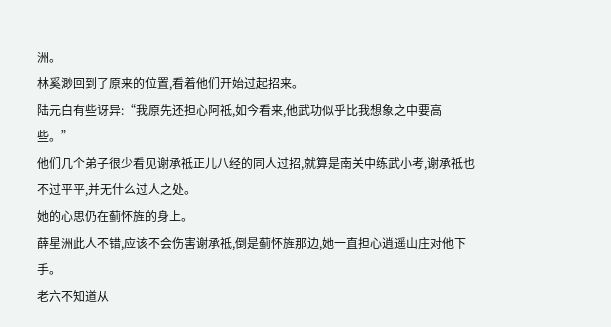洲。
林奚渺回到了原来的位置,看着他们开始过起招来。
陆元白有些讶异:“我原先还担心阿祗,如今看来,他武功似乎比我想象之中要高些。”
他们几个弟子很少看见谢承祗正儿八经的同人过招,就算是南关中练武小考,谢承祗也不过平平,并无什么过人之处。
她的心思仍在蓟怀旌的身上。
薛星洲此人不错,应该不会伤害谢承祗,倒是蓟怀旌那边,她一直担心逍遥山庄对他下手。
老六不知道从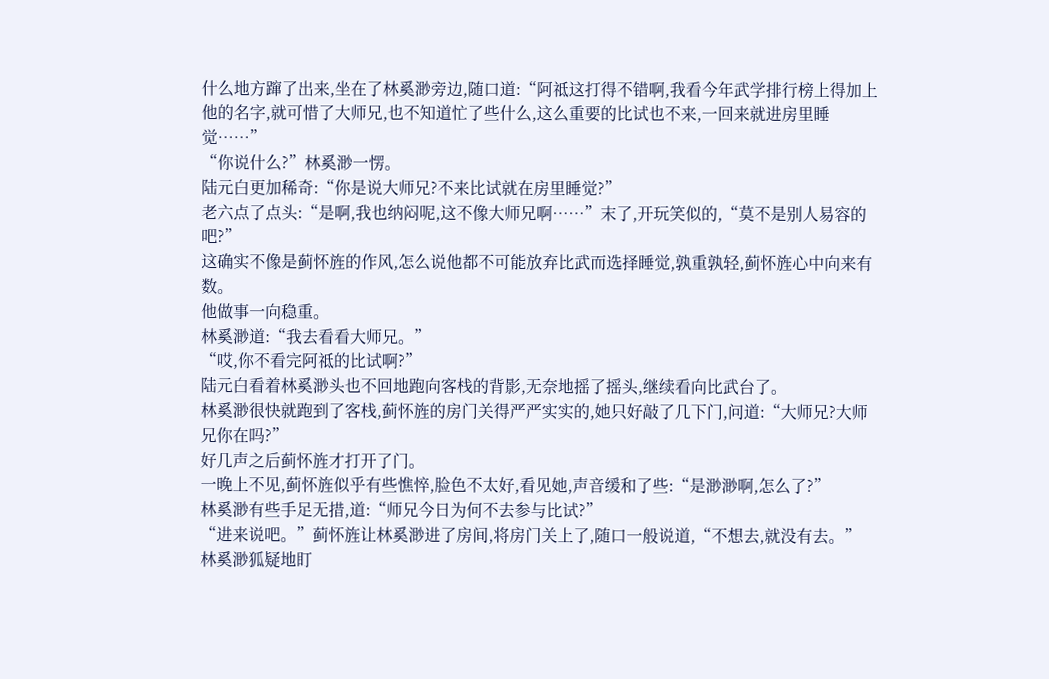什么地方蹿了出来,坐在了林奚渺旁边,随口道:“阿祗这打得不错啊,我看今年武学排行榜上得加上他的名字,就可惜了大师兄,也不知道忙了些什么,这么重要的比试也不来,一回来就进房里睡觉……”
“你说什么?”林奚渺一愣。
陆元白更加稀奇:“你是说大师兄?不来比试就在房里睡觉?”
老六点了点头:“是啊,我也纳闷呢,这不像大师兄啊……”末了,开玩笑似的,“莫不是别人易容的吧?”
这确实不像是蓟怀旌的作风,怎么说他都不可能放弃比武而选择睡觉,孰重孰轻,蓟怀旌心中向来有数。
他做事一向稳重。
林奚渺道:“我去看看大师兄。”
“哎,你不看完阿祗的比试啊?”
陆元白看着林奚渺头也不回地跑向客栈的背影,无奈地摇了摇头,继续看向比武台了。
林奚渺很快就跑到了客栈,蓟怀旌的房门关得严严实实的,她只好敲了几下门,问道:“大师兄?大师兄你在吗?”
好几声之后蓟怀旌才打开了门。
一晚上不见,蓟怀旌似乎有些憔悴,脸色不太好,看见她,声音缓和了些:“是渺渺啊,怎么了?”
林奚渺有些手足无措,道:“师兄今日为何不去参与比试?”
“进来说吧。”蓟怀旌让林奚渺进了房间,将房门关上了,随口一般说道,“不想去,就没有去。”
林奚渺狐疑地盯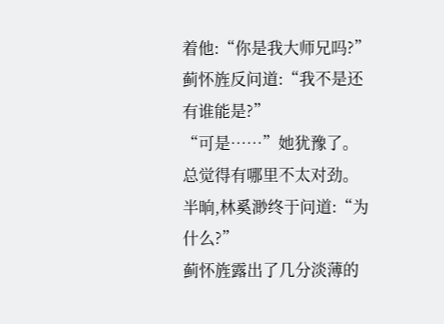着他:“你是我大师兄吗?”
蓟怀旌反问道:“我不是还有谁能是?”
“可是……”她犹豫了。
总觉得有哪里不太对劲。
半晌,林奚渺终于问道:“为什么?”
蓟怀旌露出了几分淡薄的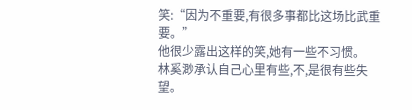笑:“因为不重要,有很多事都比这场比武重要。”
他很少露出这样的笑,她有一些不习惯。
林奚渺承认自己心里有些,不,是很有些失望。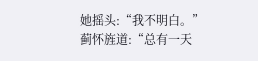她摇头:“我不明白。”
蓟怀旌道:“总有一天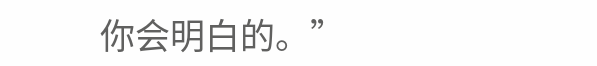你会明白的。”